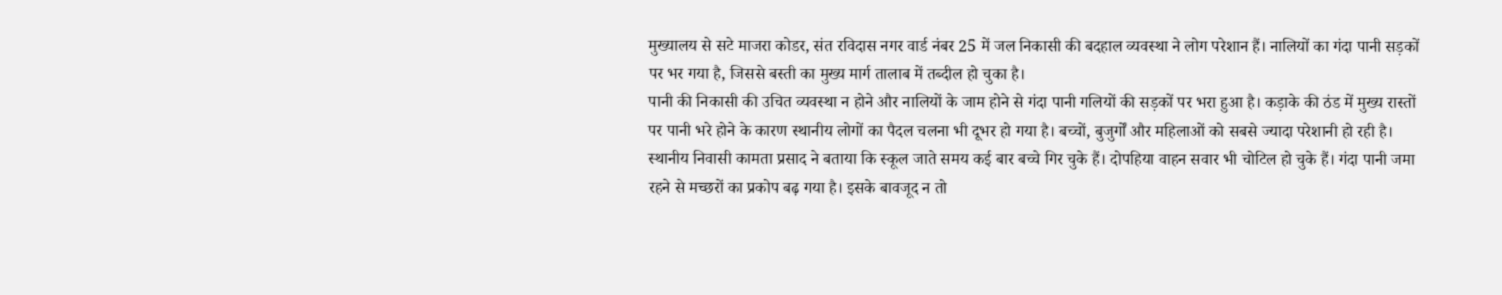मुख्यालय से सटे माजरा कोडर, संत रविदास नगर वार्ड नंबर 25 में जल निकासी की बदहाल व्यवस्था ने लोग परेशान हैं। नालियों का गंदा पानी सड़कों पर भर गया है, जिससे बस्ती का मुख्य मार्ग तालाब में तब्दील हो चुका है।
पानी की निकासी की उचित व्यवस्था न होने और नालियों के जाम होने से गंदा पानी गलियों की सड़कों पर भरा हुआ है। कड़ाके की ठंड में मुख्य रास्तों पर पानी भरे होने के कारण स्थानीय लोगों का पैदल चलना भी दूभर हो गया है। बच्चों, बुजुर्गों और महिलाओं को सबसे ज्यादा परेशानी हो रही है।
स्थानीय निवासी कामता प्रसाद ने बताया कि स्कूल जाते समय कई बार बच्चे गिर चुके हैं। दोपहिया वाहन सवार भी चोटिल हो चुके हैं। गंदा पानी जमा रहने से मच्छरों का प्रकोप बढ़ गया है। इसके बावजूद न तो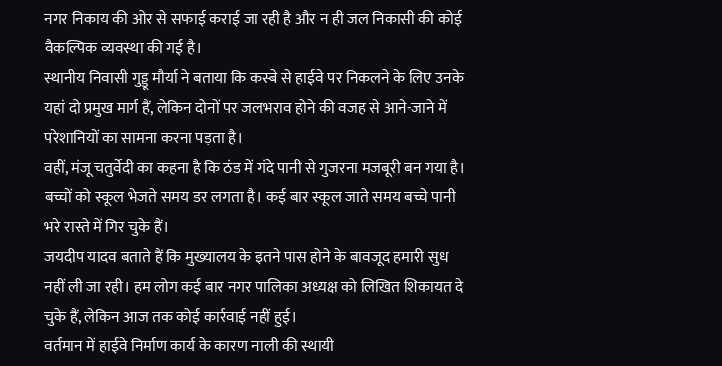नगर निकाय की ओर से सफाई कराई जा रही है और न ही जल निकासी की कोई वैकल्पिक व्यवस्था की गई है।
स्थानीय निवासी गुड्डू मौर्या ने बताया कि कस्बे से हाईवे पर निकलने के लिए उनके यहां दो प्रमुख मार्ग हैं, लेकिन दोनों पर जलभराव होने की वजह से आने-जाने में परेशानियों का सामना करना पड़ता है।
वहीं, मंजू चतुर्वेदी का कहना है कि ठंड में गंदे पानी से गुजरना मजबूरी बन गया है। बच्चों को स्कूल भेजते समय डर लगता है। कई बार स्कूल जाते समय बच्चे पानी भरे रास्ते में गिर चुके हैं।
जयदीप यादव बताते हैं कि मुख्यालय के इतने पास होने के बावजूद हमारी सुध नहीं ली जा रही। हम लोग कई बार नगर पालिका अध्यक्ष को लिखित शिकायत दे चुके हैं, लेकिन आज तक कोई कार्रवाई नहीं हुई।
वर्तमान में हाईवे निर्माण कार्य के कारण नाली की स्थायी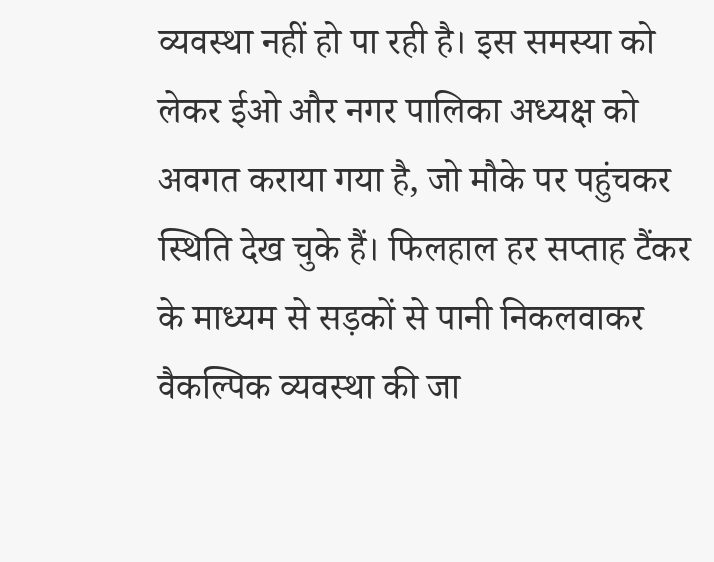व्यवस्था नहीं हो पा रही है। इस समस्या को लेकर ईओ और नगर पालिका अध्यक्ष को अवगत कराया गया है, जो मौके पर पहुंचकर स्थिति देख चुके हैं। फिलहाल हर सप्ताह टैंकर के माध्यम से सड़कों से पानी निकलवाकर वैकल्पिक व्यवस्था की जा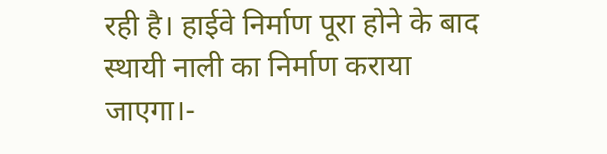रही है। हाईवे निर्माण पूरा होने के बाद स्थायी नाली का निर्माण कराया जाएगा।-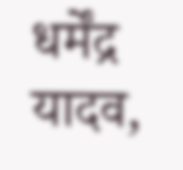धर्मेंद्र यादव,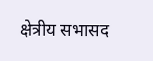क्षेत्रीय सभासद